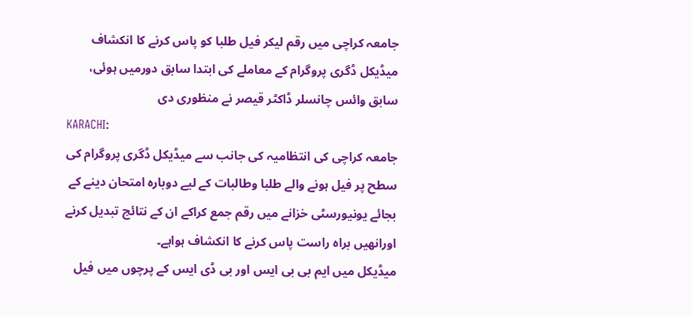جامعہ کراچی میں رقم لیکر فیل طلبا کو پاس کرنے کا انکشاف
میڈیکل ڈگری پروگرام کے معاملے کی ابتدا سابق دورمیں ہوئی، سابق وائس چانسلر ڈاکٹر قیصر نے منظوری دی
KARACHI:
جامعہ کراچی کی انتظامیہ کی جانب سے میڈیکل ڈگری پروگرام کی سطح پر فیل ہونے والے طلبا وطالبات کے لیے دوبارہ امتحان دینے کے بجائے یونیورسٹی خزانے میں رقم جمع کراکے ان کے نتائج تبدیل کرنے اورانھیں براہ راست پاس کرنے کا انکشاف ہواہے۔
میڈیکل میں ایم بی بی ایس اور بی ڈی ایس کے پرچوں میں فیل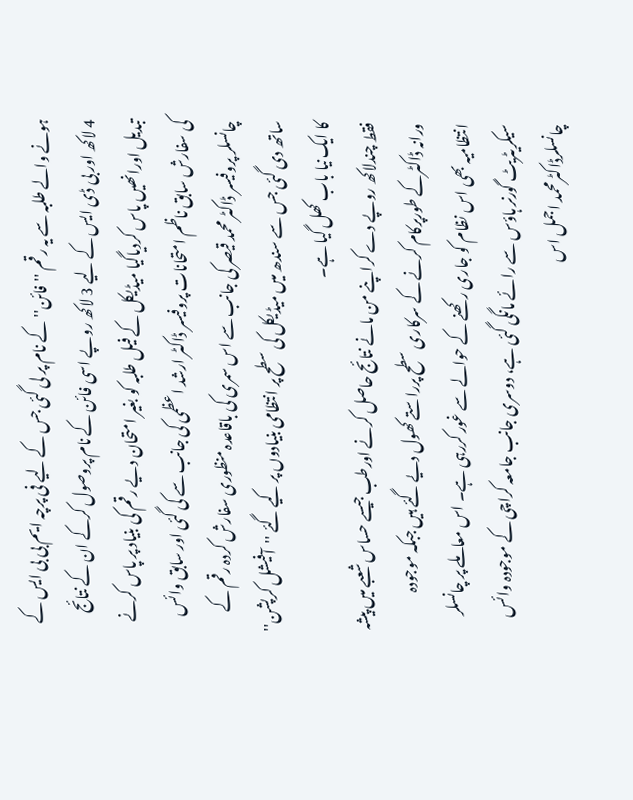ہونے والے طلبہ سے یہ رقم ''فائن'' کے نام پر لی گئی جس کے لیے فی پرچہ ایم بی بی ایس کے 4 لاکھ اور بی ڈی ایس کے لیے 3 لاکھ روپے اسی فائن کے نام پروصول کرکے ان کے نتائج تبدیل اورانھیں پاس کردیاگیا میڈیکل کے فیل طلبہ کو بغیر امتحان دیے رقم کی بنیاد پر پاس کرنے کی سفارش سابق ناظم امتحانات پروفیسر ڈاکٹر ارشد اعظمی کی جانب سے کی گئی اور سابق وائس چانسلر پروفیسر ڈاکٹر محمد قیصر کی جانب سے اس سمری کی باقاعدہ منظوری سفارش کردہ رقم کے ساتھ دی گئی جس سے سندھ میں میڈیکل کی سطح پر انتظامی بنیادوں پر کیے گئے ''آفیشل کرپشن'' کا ایک نیا باب کھل گیا ہے۔
فقط چندلاکھ روپے دے کراپنے من مانے نتائج حاصل کرنے اورطب جیسے حساس شعبے میں پیشہ ورانہ ڈاکٹرکے طورپرکام کرنے کے سرکاری سطح پرراستے کھول دیے گئے ہیں جبکہ موجودہ انتظامیہ بھی اس نظام کو جاری رکھنے کے حوالے سے غور کررہی ہے۔ اس معاملے پر چانسلر سیکریٹریٹ گورنر ہاؤس سے رائے مانگی گئی ہے، دوسری جانب جامعہ کراچی کے موجودہ وائس چانسلرڈاکٹرمحمد اجمل اس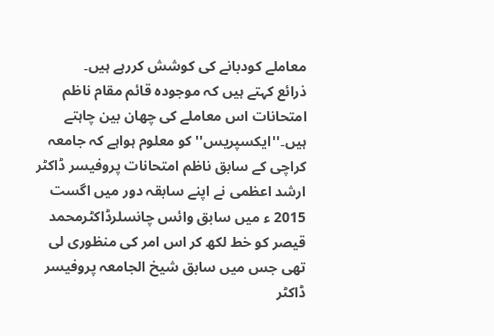معاملے کودبانے کی کوشش کررہے ہیں۔
ذرائع کہتے ہیں کہ موجودہ قائم مقام ناظم امتحانات اس معاملے کی چھان بین چاہتے ہیں۔''ایکسپریس'' کو معلوم ہواہے کہ جامعہ کراچی کے سابق ناظم امتحانات پروفیسر ڈاکٹر ارشد اعظمی نے اپنے سابقہ دور میں اگست 2015 ء میں سابق وائس چانسلرڈاکٹرمحمد قیصر کو خط لکھ کر اس امر کی منظوری لی تھی جس میں سابق شیخ الجامعہ پروفیسر ڈاکٹر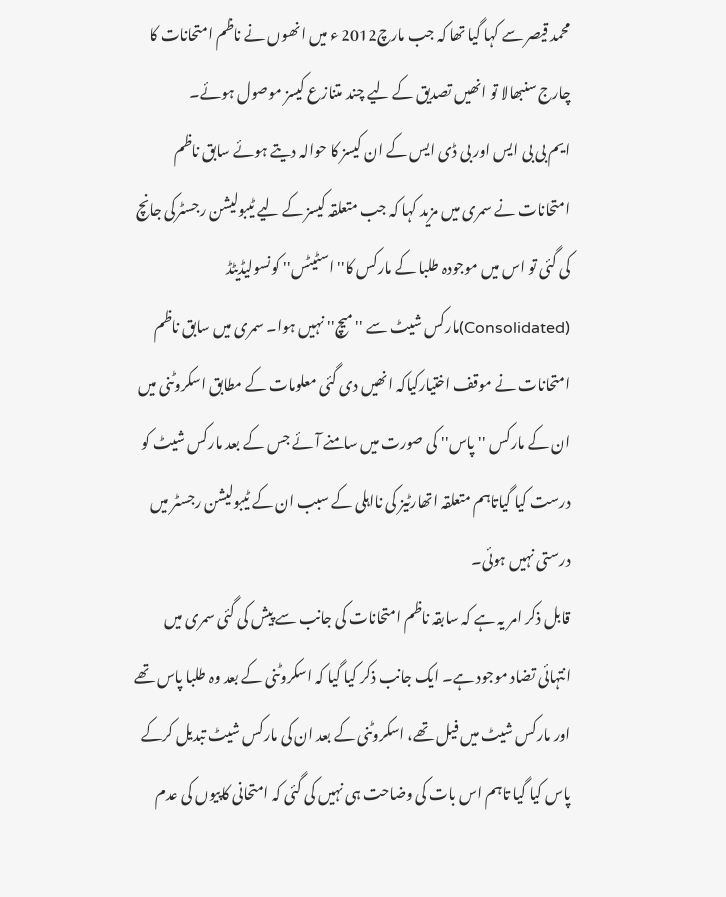محمد قیصر سے کہا گیا تھا کہ جب مارچ2012 ء میں انھوں نے ناظم امتحانات کا چارج سنبھالا تو انھیں تصدیق کے لیے چند متنازع کیسز موصول ہوئے۔
ایم بی بی ایس اور بی ڈی ایس کے ان کیسز کا حوالہ دیتے ہوئے سابق ناظم امتحانات نے سمری میں مزید کہا کہ جب متعلقہ کیسز کے لیے ٹیبولیشن رجسٹرکی جانچ کی گئی تو اس میں موجودہ طلبا کے مارکس کا''اسٹیٹس'' کونسولیڈیٹڈ (Consolidated)مارکس شیٹ سے ''میچ'' نہیں ہوا۔ سمری میں سابق ناظم امتحانات نے موقف اختیارکیاکہ انھیں دی گئی معلومات کے مطابق اسکروٹنی میں ان کے مارکس ''پاس'' کی صورت میں سامنے آئے جس کے بعد مارکس شیٹ کو درست کیا گیاتاہم متعلقہ اتھارٹیز کی نااہلی کے سبب ان کے ٹیبولیشن رجسٹر میں درستی نہیں ہوئی۔
قابل ذکر امر یہ ہے کہ سابقہ ناظم امتحانات کی جانب سے پیش کی گئی سمری میں انتہائی تضاد موجود ہے۔ ایک جانب ذکر کیا گیا کہ اسکروٹنی کے بعد وہ طلبا پاس تھے اور مارکس شیٹ میں فیل تھے، اسکروٹنی کے بعد ان کی مارکس شیٹ تبدیل کرکے پاس کیا گیا تاہم اس بات کی وضاحت ہی نہیں کی گئی کہ امتحانی کاپیوں کی عدم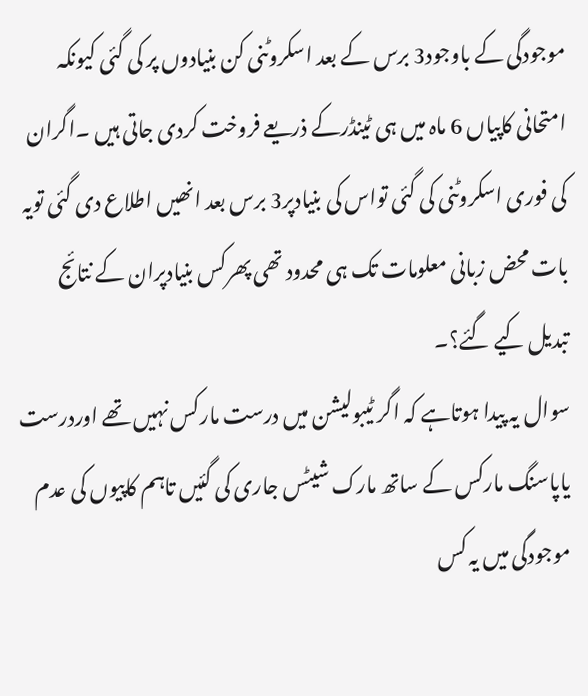موجودگی کے باوجود3 برس کے بعد اسکروٹنی کن بنیادوں پر کی گئی کیونکہ امتحانی کاپیاں 6 ماہ میں ہی ٹینڈرکے ذریعے فروخت کردی جاتی ہیں ۔اگران کی فوری اسکروٹنی کی گئی تواس کی بنیادپر3 برس بعد انھیں اطلاع دی گئی تویہ بات محض زبانی معلومات تک ہی محدود تھی پھرکس بنیادپران کے نتائج تبدیل کیے گئے؟۔
سوال یہ پیدا ہوتاہے کہ اگر ٹیبولیشن میں درست مارکس نہیں تھے اوردرست یاپاسنگ مارکس کے ساتھ مارک شیٹس جاری کی گئیں تاہم کاپیوں کی عدم موجودگی میں یہ کس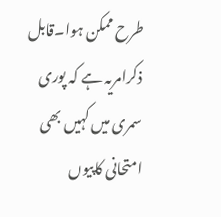طرح ممکن ہوا۔قابل ذکرامریہ ہے کہ پوری سمری میں کہیں بھی امتحانی کاپیوں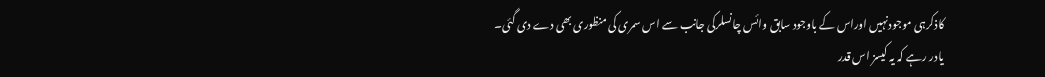کاذکرہی موجودنہیں اوراس کے باوجود سابق وائس چانسلرکی جانب سے اس سمری کی منظوری بھی دے دی گئی۔
یادر رہے کہ یہ کیسز اس قدر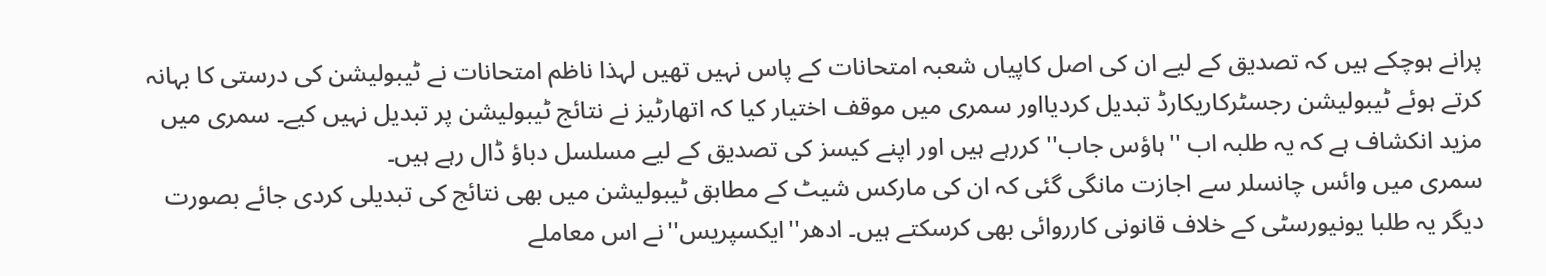پرانے ہوچکے ہیں کہ تصدیق کے لیے ان کی اصل کاپیاں شعبہ امتحانات کے پاس نہیں تھیں لہذا ناظم امتحانات نے ٹیبولیشن کی درستی کا بہانہ کرتے ہوئے ٹیبولیشن رجسٹرکاریکارڈ تبدیل کردیااور سمری میں موقف اختیار کیا کہ اتھارٹیز نے نتائج ٹیبولیشن پر تبدیل نہیں کیے۔ سمری میں مزید انکشاف ہے کہ یہ طلبہ اب ''ہاؤس جاب'' کررہے ہیں اور اپنے کیسز کی تصدیق کے لیے مسلسل دباؤ ڈال رہے ہیں۔
سمری میں وائس چانسلر سے اجازت مانگی گئی کہ ان کی مارکس شیٹ کے مطابق ٹیبولیشن میں بھی نتائج کی تبدیلی کردی جائے بصورت دیگر یہ طلبا یونیورسٹی کے خلاف قانونی کارروائی بھی کرسکتے ہیں۔ ادھر''ایکسپریس''نے اس معاملے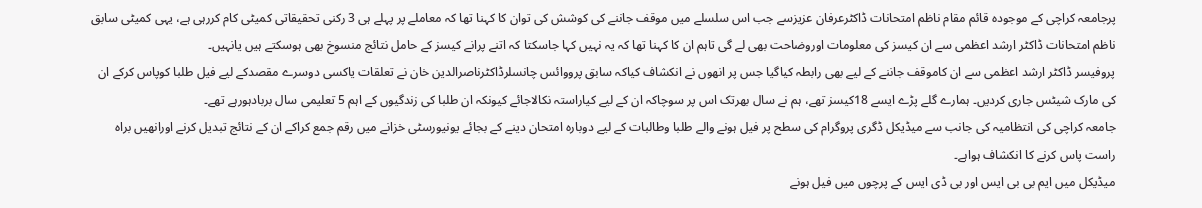پرجامعہ کراچی کے موجودہ قائم مقام ناظم امتحانات ڈاکٹرعرفان عزیزسے جب اس سلسلے میں موقف جاننے کی کوشش کی توان کا کہنا تھا کہ معاملے پر پہلے ہی 3 رکنی تحقیقاتی کمیٹی کام کررہی ہے، یہی کمیٹی سابق ناظم امتحانات ڈاکٹر ارشد اعظمی سے ان کیسز کی معلومات اوروضاحت بھی لے گی تاہم ان کا کہنا تھا کہ یہ نہیں کہا جاسکتا کہ اتنے پرانے کیسز کے حامل نتائج منسوخ بھی ہوسکتے ہیں یانہیں۔
پروفیسر ڈاکٹر ارشد اعظمی سے ان کاموقف جاننے کے لیے بھی رابطہ کیاگیا جس پر انھوں نے انکشاف کیاکہ سابق پرووائس چانسلرڈاکٹرناصرالدین خان نے تعلقات یاکسی دوسرے مقصدکے لیے فیل طلبا کوپاس کرکے ان کی مارک شیٹس جاری کردیں۔ ہمارے گلے پڑے ایسے 18کیسز تھے، ہم نے سال بھرتک اس پر سوچاکہ ان کے لیے کیاراستہ نکالاجائے کیونکہ ان طلبا کی زندگیوں کے اہم 5 تعلیمی سال بربادہورہے تھے۔
جامعہ کراچی کی انتظامیہ کی جانب سے میڈیکل ڈگری پروگرام کی سطح پر فیل ہونے والے طلبا وطالبات کے لیے دوبارہ امتحان دینے کے بجائے یونیورسٹی خزانے میں رقم جمع کراکے ان کے نتائج تبدیل کرنے اورانھیں براہ راست پاس کرنے کا انکشاف ہواہے۔
میڈیکل میں ایم بی بی ایس اور بی ڈی ایس کے پرچوں میں فیل ہونے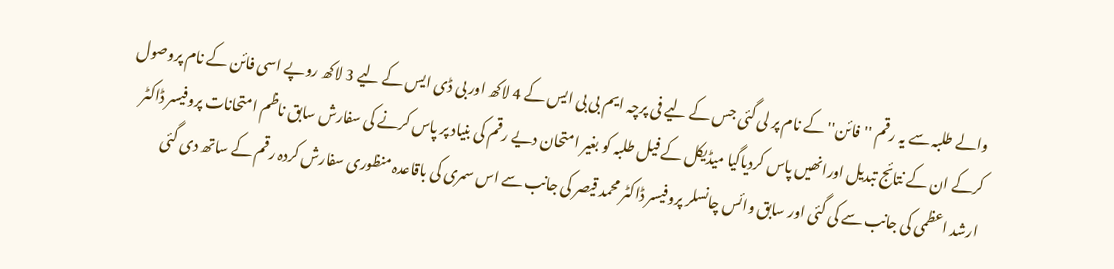والے طلبہ سے یہ رقم ''فائن'' کے نام پر لی گئی جس کے لیے فی پرچہ ایم بی بی ایس کے 4 لاکھ اور بی ڈی ایس کے لیے 3 لاکھ روپے اسی فائن کے نام پروصول کرکے ان کے نتائج تبدیل اورانھیں پاس کردیاگیا میڈیکل کے فیل طلبہ کو بغیر امتحان دیے رقم کی بنیاد پر پاس کرنے کی سفارش سابق ناظم امتحانات پروفیسر ڈاکٹر ارشد اعظمی کی جانب سے کی گئی اور سابق وائس چانسلر پروفیسر ڈاکٹر محمد قیصر کی جانب سے اس سمری کی باقاعدہ منظوری سفارش کردہ رقم کے ساتھ دی گئی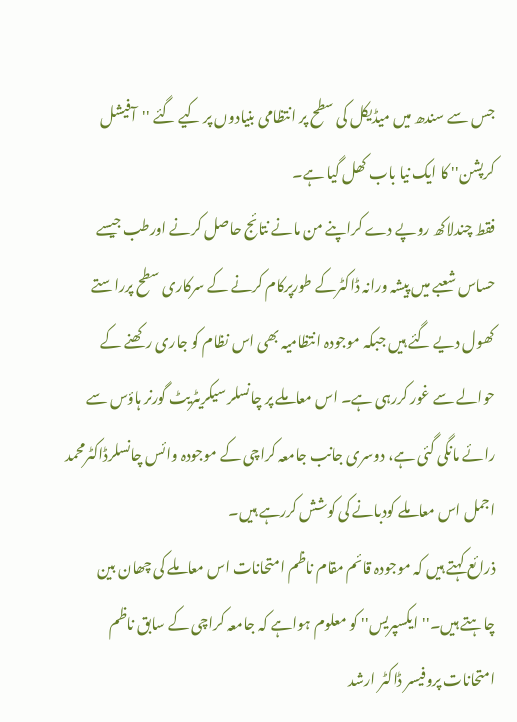جس سے سندھ میں میڈیکل کی سطح پر انتظامی بنیادوں پر کیے گئے ''آفیشل کرپشن'' کا ایک نیا باب کھل گیا ہے۔
فقط چندلاکھ روپے دے کراپنے من مانے نتائج حاصل کرنے اورطب جیسے حساس شعبے میں پیشہ ورانہ ڈاکٹرکے طورپرکام کرنے کے سرکاری سطح پرراستے کھول دیے گئے ہیں جبکہ موجودہ انتظامیہ بھی اس نظام کو جاری رکھنے کے حوالے سے غور کررہی ہے۔ اس معاملے پر چانسلر سیکریٹریٹ گورنر ہاؤس سے رائے مانگی گئی ہے، دوسری جانب جامعہ کراچی کے موجودہ وائس چانسلرڈاکٹرمحمد اجمل اس معاملے کودبانے کی کوشش کررہے ہیں۔
ذرائع کہتے ہیں کہ موجودہ قائم مقام ناظم امتحانات اس معاملے کی چھان بین چاہتے ہیں۔''ایکسپریس'' کو معلوم ہواہے کہ جامعہ کراچی کے سابق ناظم امتحانات پروفیسر ڈاکٹر ارشد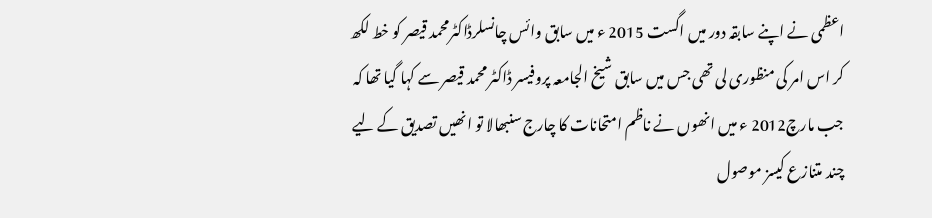اعظمی نے اپنے سابقہ دور میں اگست 2015 ء میں سابق وائس چانسلرڈاکٹرمحمد قیصر کو خط لکھ کر اس امر کی منظوری لی تھی جس میں سابق شیخ الجامعہ پروفیسر ڈاکٹر محمد قیصر سے کہا گیا تھا کہ جب مارچ2012 ء میں انھوں نے ناظم امتحانات کا چارج سنبھالا تو انھیں تصدیق کے لیے چند متنازع کیسز موصول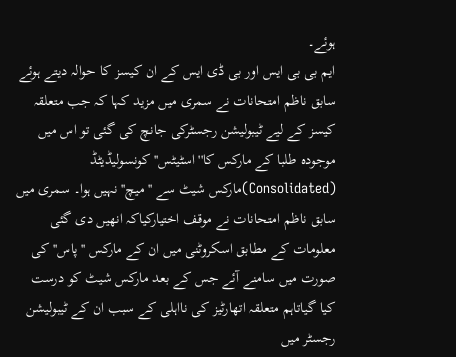ہوئے۔
ایم بی بی ایس اور بی ڈی ایس کے ان کیسز کا حوالہ دیتے ہوئے سابق ناظم امتحانات نے سمری میں مزید کہا کہ جب متعلقہ کیسز کے لیے ٹیبولیشن رجسٹرکی جانچ کی گئی تو اس میں موجودہ طلبا کے مارکس کا''اسٹیٹس'' کونسولیڈیٹڈ (Consolidated)مارکس شیٹ سے ''میچ'' نہیں ہوا۔ سمری میں سابق ناظم امتحانات نے موقف اختیارکیاکہ انھیں دی گئی معلومات کے مطابق اسکروٹنی میں ان کے مارکس ''پاس'' کی صورت میں سامنے آئے جس کے بعد مارکس شیٹ کو درست کیا گیاتاہم متعلقہ اتھارٹیز کی نااہلی کے سبب ان کے ٹیبولیشن رجسٹر میں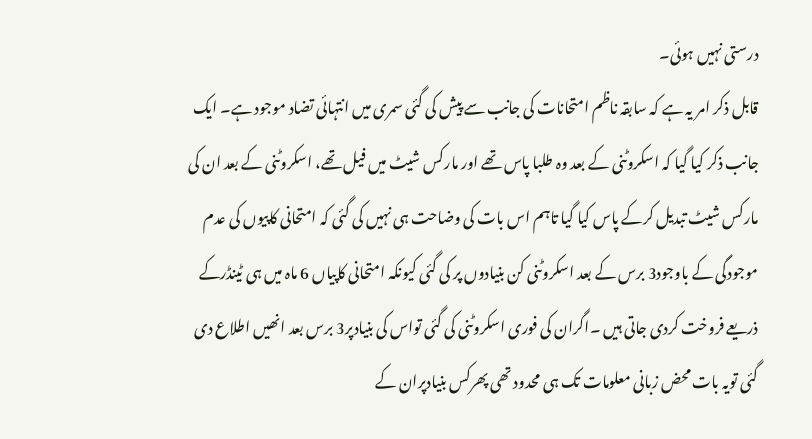درستی نہیں ہوئی۔
قابل ذکر امر یہ ہے کہ سابقہ ناظم امتحانات کی جانب سے پیش کی گئی سمری میں انتہائی تضاد موجود ہے۔ ایک جانب ذکر کیا گیا کہ اسکروٹنی کے بعد وہ طلبا پاس تھے اور مارکس شیٹ میں فیل تھے، اسکروٹنی کے بعد ان کی مارکس شیٹ تبدیل کرکے پاس کیا گیا تاہم اس بات کی وضاحت ہی نہیں کی گئی کہ امتحانی کاپیوں کی عدم موجودگی کے باوجود3 برس کے بعد اسکروٹنی کن بنیادوں پر کی گئی کیونکہ امتحانی کاپیاں 6 ماہ میں ہی ٹینڈرکے ذریعے فروخت کردی جاتی ہیں ۔اگران کی فوری اسکروٹنی کی گئی تواس کی بنیادپر3 برس بعد انھیں اطلاع دی گئی تویہ بات محض زبانی معلومات تک ہی محدود تھی پھرکس بنیادپران کے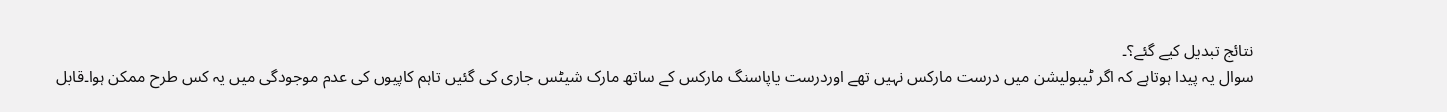نتائج تبدیل کیے گئے؟۔
سوال یہ پیدا ہوتاہے کہ اگر ٹیبولیشن میں درست مارکس نہیں تھے اوردرست یاپاسنگ مارکس کے ساتھ مارک شیٹس جاری کی گئیں تاہم کاپیوں کی عدم موجودگی میں یہ کس طرح ممکن ہوا۔قابل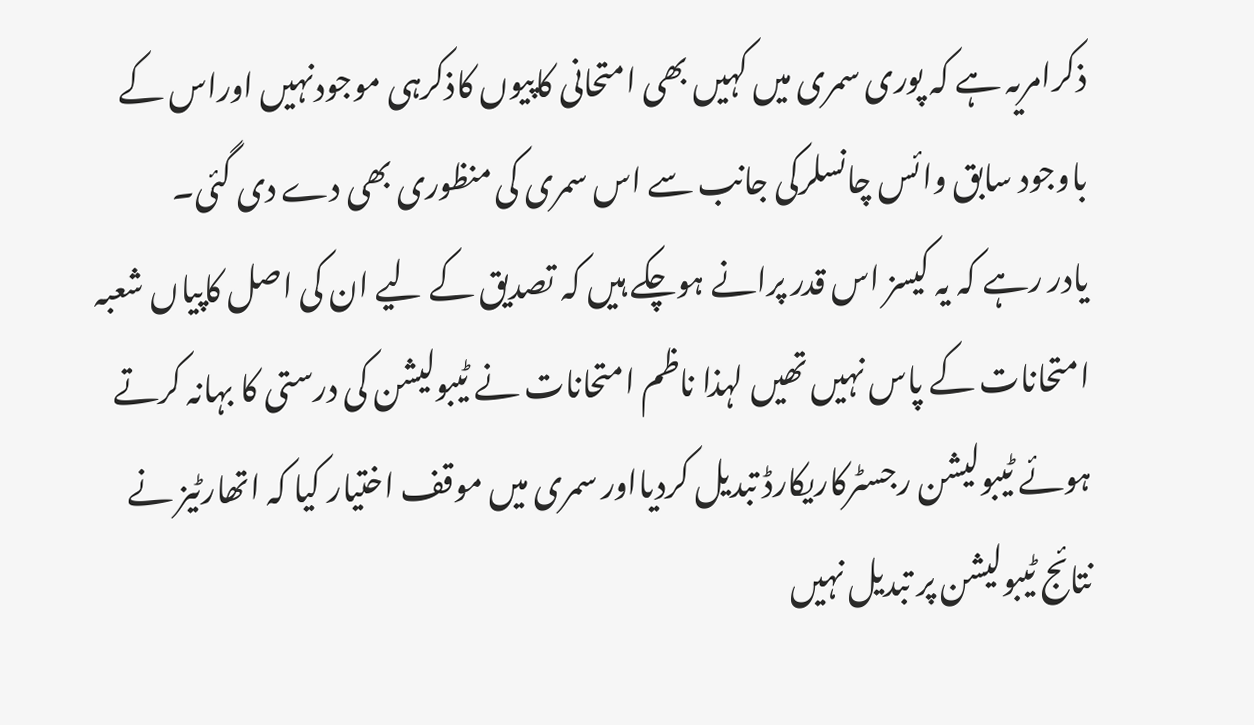ذکرامریہ ہے کہ پوری سمری میں کہیں بھی امتحانی کاپیوں کاذکرہی موجودنہیں اوراس کے باوجود سابق وائس چانسلرکی جانب سے اس سمری کی منظوری بھی دے دی گئی۔
یادر رہے کہ یہ کیسز اس قدر پرانے ہوچکے ہیں کہ تصدیق کے لیے ان کی اصل کاپیاں شعبہ امتحانات کے پاس نہیں تھیں لہذا ناظم امتحانات نے ٹیبولیشن کی درستی کا بہانہ کرتے ہوئے ٹیبولیشن رجسٹرکاریکارڈ تبدیل کردیااور سمری میں موقف اختیار کیا کہ اتھارٹیز نے نتائج ٹیبولیشن پر تبدیل نہیں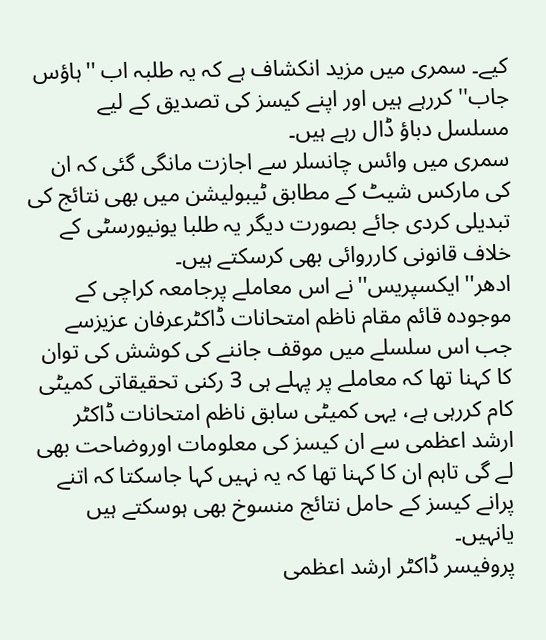کیے۔ سمری میں مزید انکشاف ہے کہ یہ طلبہ اب ''ہاؤس جاب'' کررہے ہیں اور اپنے کیسز کی تصدیق کے لیے مسلسل دباؤ ڈال رہے ہیں۔
سمری میں وائس چانسلر سے اجازت مانگی گئی کہ ان کی مارکس شیٹ کے مطابق ٹیبولیشن میں بھی نتائج کی تبدیلی کردی جائے بصورت دیگر یہ طلبا یونیورسٹی کے خلاف قانونی کارروائی بھی کرسکتے ہیں۔ ادھر''ایکسپریس''نے اس معاملے پرجامعہ کراچی کے موجودہ قائم مقام ناظم امتحانات ڈاکٹرعرفان عزیزسے جب اس سلسلے میں موقف جاننے کی کوشش کی توان کا کہنا تھا کہ معاملے پر پہلے ہی 3 رکنی تحقیقاتی کمیٹی کام کررہی ہے، یہی کمیٹی سابق ناظم امتحانات ڈاکٹر ارشد اعظمی سے ان کیسز کی معلومات اوروضاحت بھی لے گی تاہم ان کا کہنا تھا کہ یہ نہیں کہا جاسکتا کہ اتنے پرانے کیسز کے حامل نتائج منسوخ بھی ہوسکتے ہیں یانہیں۔
پروفیسر ڈاکٹر ارشد اعظمی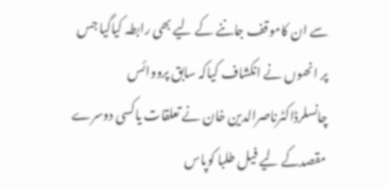سے ان کاموقف جاننے کے لیے بھی رابطہ کیاگیا جس پر انھوں نے انکشاف کیاکہ سابق پرووائس چانسلرڈاکٹرناصرالدین خان نے تعلقات یاکسی دوسرے مقصدکے لیے فیل طلبا کوپاس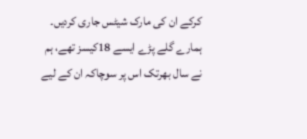کرکے ان کی مارک شیٹس جاری کردیں۔ ہمارے گلے پڑے ایسے 18کیسز تھے، ہم نے سال بھرتک اس پر سوچاکہ ان کے لیے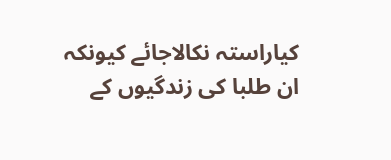کیاراستہ نکالاجائے کیونکہ ان طلبا کی زندگیوں کے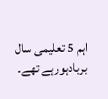اہم 5 تعلیمی سال بربادہورہے تھے۔